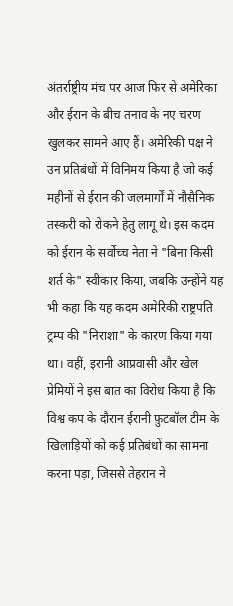अंतर्राष्ट्रीय मंच पर आज फिर से अमेरिका और ईरान के बीच तनाव के नए चरण खुलकर सामने आए हैं। अमेरिकी पक्ष ने उन प्रतिबंधों में विनिमय किया है जो कई महीनों से ईरान की जलमार्गों में नौसैनिक तस्करी को रोकने हेतु लागू थे। इस कदम को ईरान के सर्वोच्च नेता ने "बिना किसी शर्त के" स्वीकार किया, जबकि उन्होंने यह भी कहा कि यह कदम अमेरिकी राष्ट्रपति ट्रम्प की "निराशा" के कारण किया गया था। वहीं, इरानी आप्रवासी और खेल प्रेमियों ने इस बात का विरोध किया है कि विश्व कप के दौरान ईरानी फ़ुटबॉल टीम के खिलाड़ियों को कई प्रतिबंधों का सामना करना पड़ा, जिससे तेहरान ने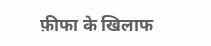फ़ीफा के खिलाफ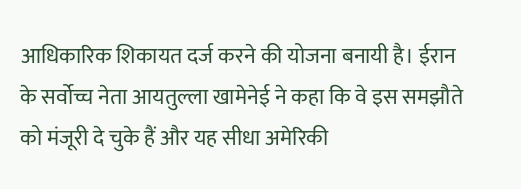आधिकारिक शिकायत दर्ज करने की योजना बनायी है। ईरान के सर्वोच्च नेता आयतुल्ला खामेनेई ने कहा कि वे इस समझौते को मंजूरी दे चुके हैं और यह सीधा अमेरिकी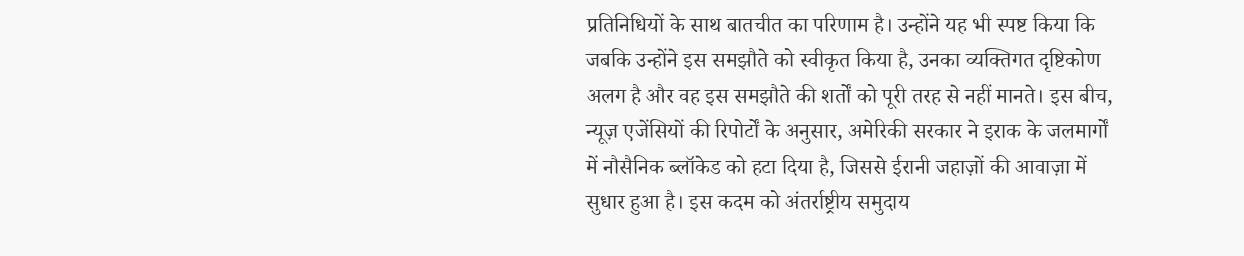प्रतिनिधियों के साथ बातचीत का परिणाम है। उन्होंने यह भी स्पष्ट किया कि जबकि उन्होंने इस समझौते को स्वीकृत किया है, उनका व्यक्तिगत दृष्टिकोण अलग है और वह इस समझौते की शर्तों को पूरी तरह से नहीं मानते। इस बीच, न्यूज़ एजेंसियों की रिपोर्टों के अनुसार, अमेरिकी सरकार ने इराक के जलमार्गों में नौसैनिक ब्लॉकेड को हटा दिया है, जिससे ईरानी जहाज़ों की आवाज़ा में सुधार हुआ है। इस कदम को अंतर्राष्ट्रीय समुदाय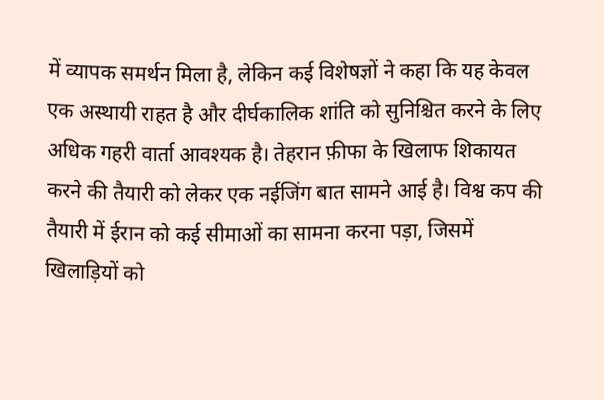में व्यापक समर्थन मिला है, लेकिन कई विशेषज्ञों ने कहा कि यह केवल एक अस्थायी राहत है और दीर्घकालिक शांति को सुनिश्चित करने के लिए अधिक गहरी वार्ता आवश्यक है। तेहरान फ़ीफा के खिलाफ शिकायत करने की तैयारी को लेकर एक नईजिंग बात सामने आई है। विश्व कप की तैयारी में ईरान को कई सीमाओं का सामना करना पड़ा, जिसमें खिलाड़ियों को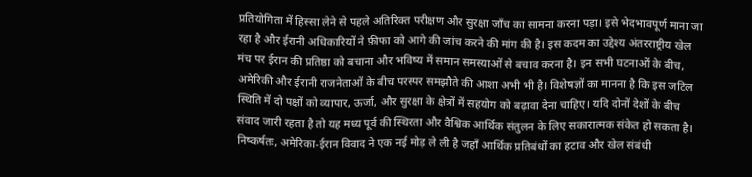प्रतियोगिता में हिस्सा लेने से पहले अतिरिक्त परीक्षण और सुरक्षा जाँच का सामना करना पड़ा। इसे भेदभावपूर्ण माना जा रहा है और ईरानी अधिकारियों ने फ़ीफा को आगे की जांच करने की मांग की है। इस कदम का उद्देश्य अंतरराष्ट्रीय खेल मंच पर ईरान की प्रतिष्ठा को बचाना और भविष्य में समान समस्याओं से बचाव करना है। इन सभी घटनाओं के बीच, अमेरिकी और ईरानी राजनेताओं के बीच परस्पर समझौते की आशा अभी भी है। विशेषज्ञों का मानना है कि इस जटिल स्थिति में दो पक्षों को व्यापार, ऊर्जा, और सुरक्षा के क्षेत्रों में सहयोग को बढ़ावा देना चाहिए। यदि दोनों देशों के बीच संवाद जारी रहता है तो यह मध्य पूर्व की स्थिरता और वैश्विक आर्थिक संतुलन के लिए सकारात्मक संकेत हो सकता है। निष्कर्षतः, अमेरिका‑ईरान विवाद ने एक नई मोड़ ले ली है जहाँ आर्थिक प्रतिबंधों का हटाव और खेल संबंधी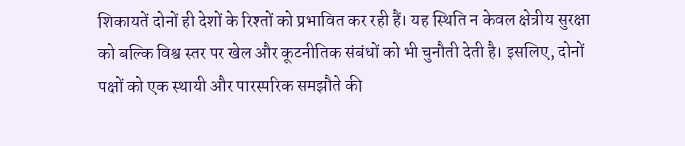शिकायतें दोनों ही देशों के रिश्तों को प्रभावित कर रही हैं। यह स्थिति न केवल क्षेत्रीय सुरक्षा को बल्कि विश्व स्तर पर खेल और कूटनीतिक संबंधों को भी चुनौती देती है। इसलिए, दोनों पक्षों को एक स्थायी और पारस्परिक समझौते की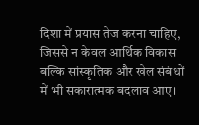दिशा में प्रयास तेज करना चाहिए, जिससे न केवल आर्थिक विकास बल्कि सांस्कृतिक और खेल संबंधों में भी सकारात्मक बदलाव आए।